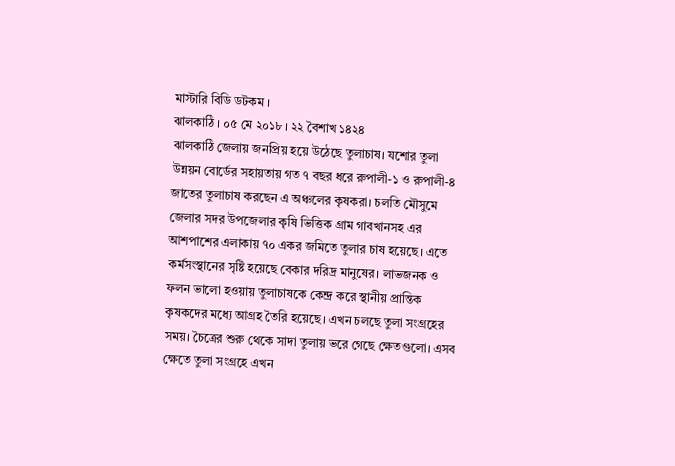মাস্টারি বিডি ডটকম ।
ঝালকাঠি । ০৫ মে ২০১৮ । ২২ বৈশাখ ১৪২৪
ঝালকাঠি জেলায় জনপ্রিয় হয়ে উঠেছে তুলাচাষ। যশোর তুলা উন্নয়ন বোর্ডের সহায়তায় গত ৭ বছর ধরে রুপালী-১ ও রুপালী-৪ জাতের তুলাচাষ করছেন এ অঞ্চলের কৃষকরা। চলতি মৌসুমে জেলার সদর উপজেলার কৃষি ভিত্তিক গ্রাম গাবখানসহ এর আশপাশের এলাকায় ৭০ একর জমিতে তুলার চাষ হয়েছে। এতে কর্মসংস্থানের সৃষ্টি হয়েছে বেকার দরিদ্র মানুষের। লাভজনক ও ফলন ভালো হওয়ায় তুলাচাষকে কেন্দ্র করে স্থানীয় প্রান্তিক কৃষকদের মধ্যে আগ্রহ তৈরি হয়েছে। এখন চলছে তুলা সংগ্রহের সময়। চৈত্রের শুরু থেকে সাদা তুলায় ভরে গেছে ক্ষেতগুলো। এসব ক্ষেতে তুলা সংগ্রহে এখন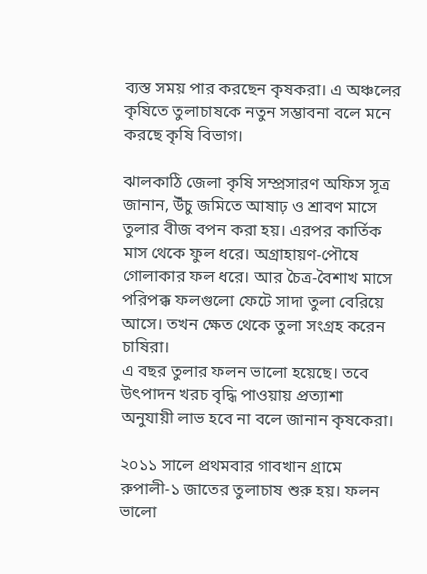ব্যস্ত সময় পার করছেন কৃষকরা। এ অঞ্চলের কৃষিতে তুলাচাষকে নতুন সম্ভাবনা বলে মনে করছে কৃষি বিভাগ।

ঝালকাঠি জেলা কৃষি সম্প্রসারণ অফিস সূত্র জানান, উঁচু জমিতে আষাঢ় ও শ্রাবণ মাসে তুলার বীজ বপন করা হয়। এরপর কার্তিক মাস থেকে ফুল ধরে। অগ্রাহায়ণ-পৌষে গোলাকার ফল ধরে। আর চৈত্র-বৈশাখ মাসে পরিপক্ক ফলগুলো ফেটে সাদা তুলা বেরিয়ে আসে। তখন ক্ষেত থেকে তুলা সংগ্রহ করেন চাষিরা।
এ বছর তুলার ফলন ভালো হয়েছে। তবে উৎপাদন খরচ বৃদ্ধি পাওয়ায় প্রত্যাশা অনুযায়ী লাভ হবে না বলে জানান কৃষকেরা।

২০১১ সালে প্রথমবার গাবখান গ্রামে রুপালী-১ জাতের তুলাচাষ শুরু হয়। ফলন ভালো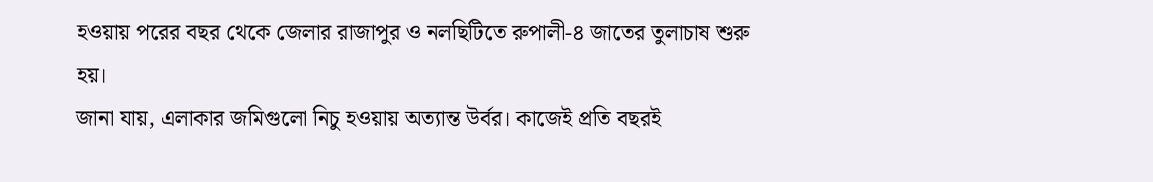হওয়ায় পরের বছর থেকে জেলার রাজাপুর ও নলছিটিতে রুপালী-৪ জাতের তুলাচাষ শুরু হয়।
জানা যায়, এলাকার জমিগুলো নিচু হওয়ায় অত্যান্ত উর্বর। কাজেই প্রতি বছরই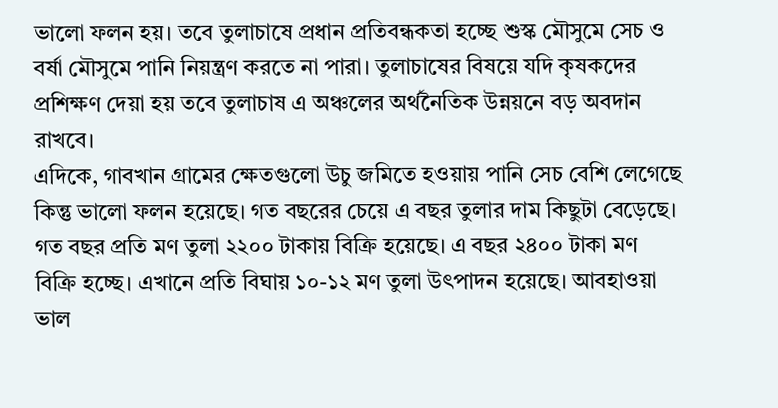ভালো ফলন হয়। তবে তুলাচাষে প্রধান প্রতিবন্ধকতা হচ্ছে শুস্ক মৌসুমে সেচ ও বর্ষা মৌসুমে পানি নিয়ন্ত্রণ করতে না পারা। তুলাচাষের বিষয়ে যদি কৃষকদের প্রশিক্ষণ দেয়া হয় তবে তুলাচাষ এ অঞ্চলের অর্থনৈতিক উন্নয়নে বড় অবদান রাখবে।
এদিকে, গাবখান গ্রামের ক্ষেতগুলো উচু জমিতে হওয়ায় পানি সেচ বেশি লেগেছে কিন্তু ভালো ফলন হয়েছে। গত বছরের চেয়ে এ বছর তুলার দাম কিছুটা বেড়েছে। গত বছর প্রতি মণ তুলা ২২০০ টাকায় বিক্রি হয়েছে। এ বছর ২৪০০ টাকা মণ বিক্রি হচ্ছে। এখানে প্রতি বিঘায় ১০-১২ মণ তুলা উৎপাদন হয়েছে। আবহাওয়া ভাল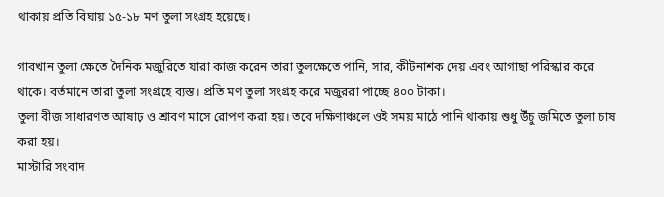থাকায় প্রতি বিঘায় ১৫-১৮ মণ তুলা সংগ্রহ হয়েছে।

গাবখান তুলা ক্ষেতে দৈনিক মজুরিতে যারা কাজ করেন তারা তুলক্ষেতে পানি, সার, কীটনাশক দেয় এবং আগাছা পরিস্কার করে থাকে। বর্তমানে তারা তুলা সংগ্রহে ব্যস্ত। প্রতি মণ তুলা সংগ্রহ করে মজুররা পাচ্ছে ৪০০ টাকা।
তুলা বীজ সাধারণত আষাঢ় ও শ্রাবণ মাসে রোপণ করা হয়। তবে দক্ষিণাঞ্চলে ওই সময় মাঠে পানি থাকায় শুধু উঁচু জমিতে তুলা চাষ করা হয়।
মাস্টারি সংবাদ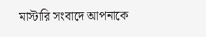মাস্টারি সংবাদে আপনাকে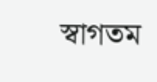স্বাগতম